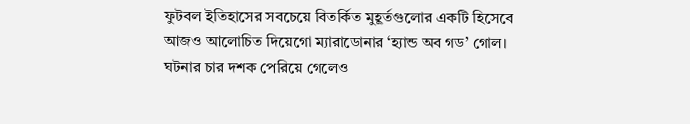ফুটবল ইতিহাসের সবচেয়ে বিতর্কিত মুহূর্তগুলোর একটি হিসেবে আজও আলোচিত দিয়েগো ম্যারাডোনার ‘হ্যান্ড অব গড’ গোল। ঘটনার চার দশক পেরিয়ে গেলেও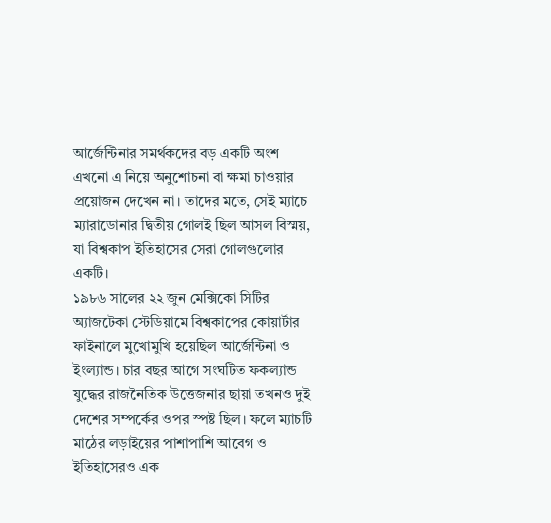আর্জেন্টিনার সমর্থকদের বড় একটি অংশ এখনো এ নিয়ে অনুশোচনা বা ক্ষমা চাওয়ার প্রয়োজন দেখেন না। তাদের মতে, সেই ম্যাচে ম্যারাডোনার দ্বিতীয় গোলই ছিল আসল বিস্ময়, যা বিশ্বকাপ ইতিহাসের সেরা গোলগুলোর একটি।
১৯৮৬ সালের ২২ জুন মেক্সিকো সিটির অ্যাজটেকা স্টেডিয়ামে বিশ্বকাপের কোয়ার্টার ফাইনালে মুখোমুখি হয়েছিল আর্জেন্টিনা ও ইংল্যান্ড। চার বছর আগে সংঘটিত ফকল্যান্ড যুদ্ধের রাজনৈতিক উত্তেজনার ছায়া তখনও দুই দেশের সম্পর্কের ওপর স্পষ্ট ছিল। ফলে ম্যাচটি মাঠের লড়াইয়ের পাশাপাশি আবেগ ও ইতিহাসেরও এক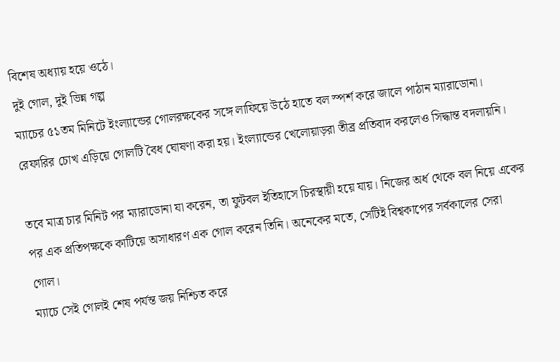বিশেষ অধ্যায় হয়ে ওঠে।
দুই গোল, দুই ভিন্ন গল্প
ম্যাচের ৫১তম মিনিটে ইংল্যান্ডের গোলরক্ষকের সঙ্গে লাফিয়ে উঠে হাতে বল স্পর্শ করে জালে পাঠান ম্যারাডোনা। রেফারির চোখ এড়িয়ে গোলটি বৈধ ঘোষণা করা হয়। ইংল্যান্ডের খেলোয়াড়রা তীব্র প্রতিবাদ করলেও সিদ্ধান্ত বদলায়নি।

তবে মাত্র চার মিনিট পর ম্যারাডোনা যা করেন, তা ফুটবল ইতিহাসে চিরস্থায়ী হয়ে যায়। নিজের অর্ধ থেকে বল নিয়ে একের পর এক প্রতিপক্ষকে কাটিয়ে অসাধারণ এক গোল করেন তিনি। অনেকের মতে, সেটিই বিশ্বকাপের সর্বকালের সেরা গোল।
ম্যাচে সেই গোলই শেষ পর্যন্ত জয় নিশ্চিত করে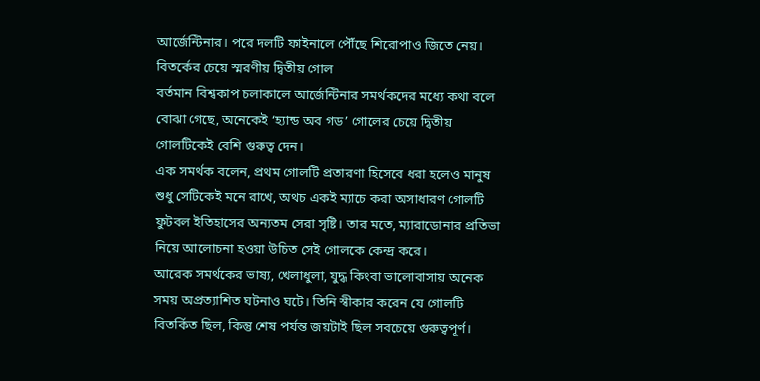আর্জেন্টিনার। পরে দলটি ফাইনালে পৌঁছে শিরোপাও জিতে নেয়।
বিতর্কের চেয়ে স্মরণীয় দ্বিতীয় গোল
বর্তমান বিশ্বকাপ চলাকালে আর্জেন্টিনার সমর্থকদের মধ্যে কথা বলে বোঝা গেছে, অনেকেই ‘হ্যান্ড অব গড’ গোলের চেয়ে দ্বিতীয় গোলটিকেই বেশি গুরুত্ব দেন।
এক সমর্থক বলেন, প্রথম গোলটি প্রতারণা হিসেবে ধরা হলেও মানুষ শুধু সেটিকেই মনে রাখে, অথচ একই ম্যাচে করা অসাধারণ গোলটি ফুটবল ইতিহাসের অন্যতম সেরা সৃষ্টি। তার মতে, ম্যারাডোনার প্রতিভা নিয়ে আলোচনা হওয়া উচিত সেই গোলকে কেন্দ্র করে।
আরেক সমর্থকের ভাষ্য, খেলাধুলা, যুদ্ধ কিংবা ভালোবাসায় অনেক সময় অপ্রত্যাশিত ঘটনাও ঘটে। তিনি স্বীকার করেন যে গোলটি বিতর্কিত ছিল, কিন্তু শেষ পর্যন্ত জয়টাই ছিল সবচেয়ে গুরুত্বপূর্ণ।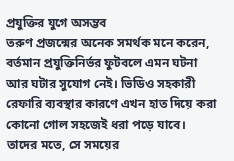প্রযুক্তির যুগে অসম্ভব
তরুণ প্রজন্মের অনেক সমর্থক মনে করেন, বর্তমান প্রযুক্তিনির্ভর ফুটবলে এমন ঘটনা আর ঘটার সুযোগ নেই। ভিডিও সহকারী রেফারি ব্যবস্থার কারণে এখন হাত দিয়ে করা কোনো গোল সহজেই ধরা পড়ে যাবে।
তাদের মতে, সে সময়ের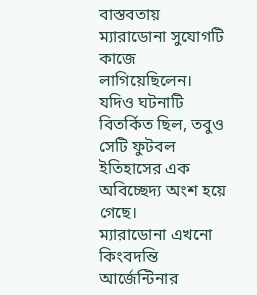বাস্তবতায় ম্যারাডোনা সুযোগটি কাজে লাগিয়েছিলেন। যদিও ঘটনাটি বিতর্কিত ছিল, তবুও সেটি ফুটবল ইতিহাসের এক অবিচ্ছেদ্য অংশ হয়ে গেছে।
ম্যারাডোনা এখনো কিংবদন্তি
আর্জেন্টিনার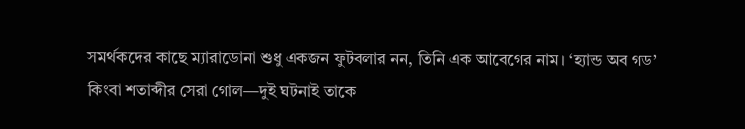সমর্থকদের কাছে ম্যারাডোনা শুধু একজন ফুটবলার নন, তিনি এক আবেগের নাম। ‘হ্যান্ড অব গড’ কিংবা শতাব্দীর সেরা গোল—দুই ঘটনাই তাকে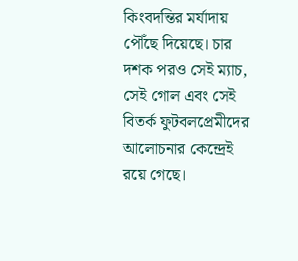কিংবদন্তির মর্যাদায় পৌঁছে দিয়েছে। চার দশক পরও সেই ম্যাচ, সেই গোল এবং সেই বিতর্ক ফুটবলপ্রেমীদের আলোচনার কেন্দ্রেই রয়ে গেছে।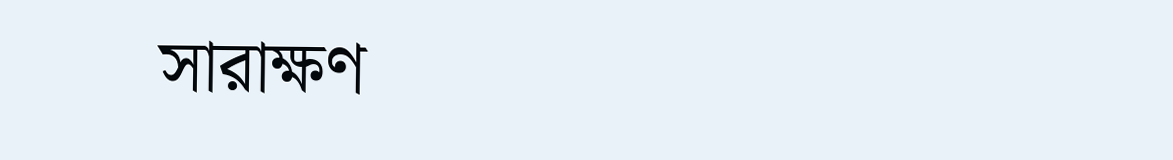সারাক্ষণ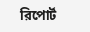রিপোর্ট